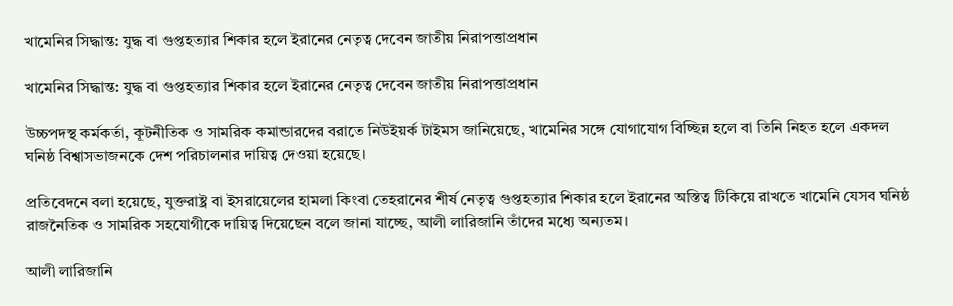খামেনির সিদ্ধান্ত: যুদ্ধ বা গুপ্তহত্যার শিকার হলে ইরানের নেতৃত্ব দেবেন জাতীয় নিরাপত্তাপ্রধান

খামেনির সিদ্ধান্ত: যুদ্ধ বা গুপ্তহত্যার শিকার হলে ইরানের নেতৃত্ব দেবেন জাতীয় নিরাপত্তাপ্রধান

উচ্চপদস্থ কর্মকর্তা, কূটনীতিক ও সামরিক কমান্ডারদের বরাতে নিউইয়র্ক টাইমস জানিয়েছে, খামেনির সঙ্গে যোগাযোগ বিচ্ছিন্ন হলে বা তিনি নিহত হলে একদল ঘনিষ্ঠ বিশ্বাসভাজনকে দেশ পরিচালনার দায়িত্ব দেওয়া হয়েছে।

প্রতিবেদনে বলা হয়েছে, যুক্তরাষ্ট্র বা ইসরায়েলের হামলা কিংবা তেহরানের শীর্ষ নেতৃত্ব গুপ্তহত্যার শিকার হলে ইরানের অস্তিত্ব টিকিয়ে রাখতে খামেনি যেসব ঘনিষ্ঠ রাজনৈতিক ও সামরিক সহযোগীকে দায়িত্ব দিয়েছেন বলে জানা যাচ্ছে, আলী লারিজানি তাঁদের মধ্যে অন্যতম।

আলী লারিজানি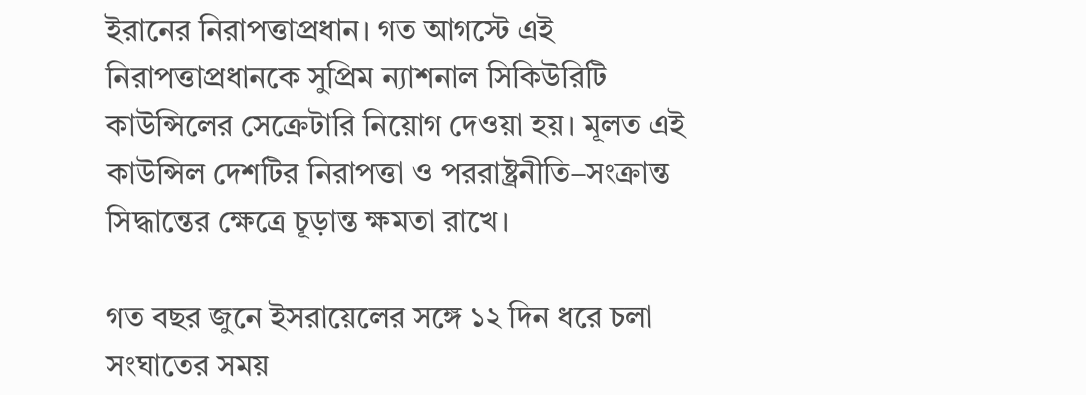ইরানের নিরাপত্তাপ্রধান। গত আগস্টে এই নিরাপত্তাপ্রধানকে সুপ্রিম ন্যাশনাল সিকিউরিটি কাউন্সিলের সেক্রেটারি নিয়োগ দেওয়া হয়। মূলত এই কাউন্সিল দেশটির নিরাপত্তা ও পররাষ্ট্রনীতি–সংক্রান্ত সিদ্ধান্তের ক্ষেত্রে চূড়ান্ত ক্ষমতা রাখে।

গত বছর জুনে ইসরায়েলের সঙ্গে ১২ দিন ধরে চলা সংঘাতের সময়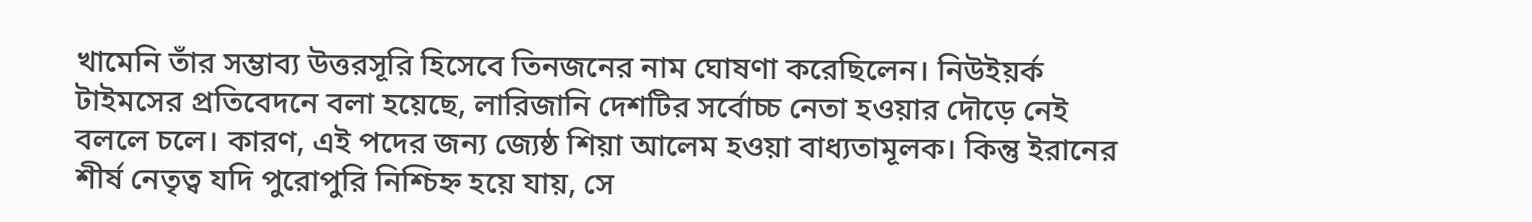খামেনি তাঁর সম্ভাব্য উত্তরসূরি হিসেবে তিনজনের নাম ঘোষণা করেছিলেন। নিউইয়র্ক টাইমসের প্রতিবেদনে বলা হয়েছে, লারিজানি দেশটির সর্বোচ্চ নেতা হওয়ার দৌড়ে নেই বললে চলে। কারণ, এই পদের জন্য জ্যেষ্ঠ শিয়া আলেম হওয়া বাধ্যতামূলক। কিন্তু ইরানের শীর্ষ নেতৃত্ব যদি পুরোপুরি নিশ্চিহ্ন হয়ে যায়, সে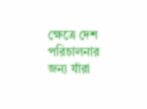ক্ষেত্রে দেশ পরিচালনার জন্য যাঁরা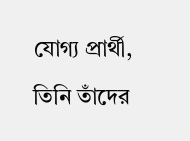যোগ্য প্রার্থী, তিনি তাঁদের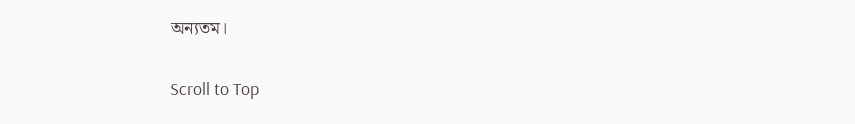অন্যতম।

Scroll to Top